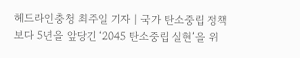헤드라인충청 최주일 기자 | 국가 탄소중립 정책보다 5년을 앞당긴 ‘2045 탄소중립 실현’을 위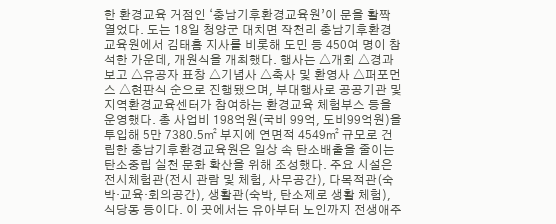한 환경교육 거점인 ‘충남기후환경교육원’이 문을 활짝 열었다. 도는 18일 청양군 대치면 작천리 충남기후환경교육원에서 김태흠 지사를 비롯해 도민 등 450여 명이 참석한 가운데, 개원식을 개최했다. 행사는 △개회 △경과보고 △유공자 표창 △기념사 △축사 및 환영사 △퍼포먼스 △현판식 순으로 진행됐으며, 부대행사로 공공기관 및 지역환경교육센터가 참여하는 환경교육 체험부스 등을 운영했다. 총 사업비 198억원(국비 99억, 도비99억원)을 투입해 5만 7380.5㎡ 부지에 연면적 4549㎡ 규모로 건립한 충남기후환경교육원은 일상 속 탄소배출을 줄이는 탄소중립 실천 문화 확산을 위해 조성했다. 주요 시설은 전시체험관(전시 관람 및 체험, 사무공간), 다목적관(숙박·교육·회의공간), 생활관(숙박, 탄소제로 생활 체험), 식당동 등이다. 이 곳에서는 유아부터 노인까지 전생애주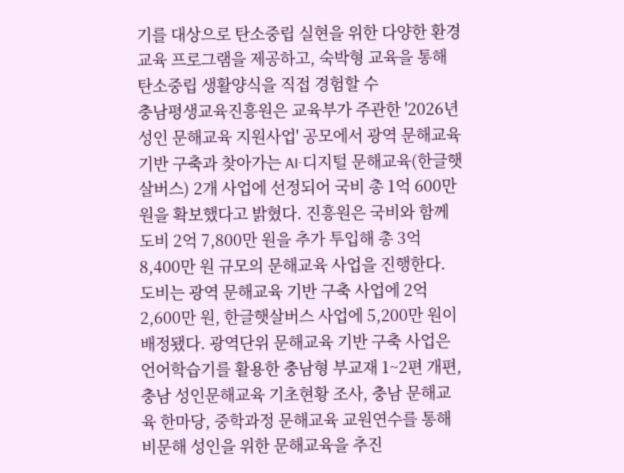기를 대상으로 탄소중립 실현을 위한 다양한 환경교육 프로그램을 제공하고, 숙박형 교육을 통해 탄소중립 생활양식을 직접 경험할 수
충남평생교육진흥원은 교육부가 주관한 '2026년 성인 문해교육 지원사업' 공모에서 광역 문해교육 기반 구축과 찾아가는 AI·디지털 문해교육(한글햇살버스) 2개 사업에 선정되어 국비 총 1억 600만 원을 확보했다고 밝혔다. 진흥원은 국비와 함께 도비 2억 7,800만 원을 추가 투입해 총 3억 8,400만 원 규모의 문해교육 사업을 진행한다. 도비는 광역 문해교육 기반 구축 사업에 2억 2,600만 원, 한글햇살버스 사업에 5,200만 원이 배정됐다. 광역단위 문해교육 기반 구축 사업은 언어학습기를 활용한 충남형 부교재 1~2편 개편, 충남 성인문해교육 기초현황 조사, 충남 문해교육 한마당, 중학과정 문해교육 교원연수를 통해 비문해 성인을 위한 문해교육을 추진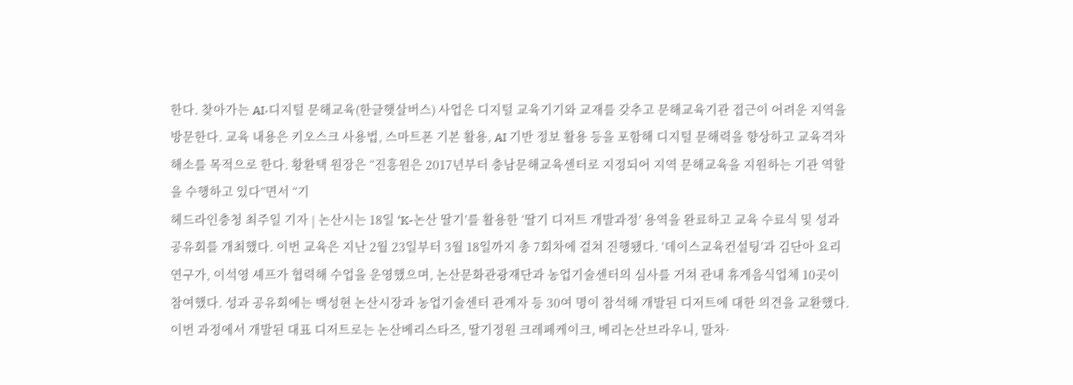한다. 찾아가는 AI·디지털 문해교육(한글햇살버스) 사업은 디지털 교육기기와 교재를 갖추고 문해교육기관 접근이 어려운 지역을 방문한다. 교육 내용은 키오스크 사용법, 스마트폰 기본 활용, AI 기반 정보 활용 등을 포함해 디지털 문해력을 향상하고 교육격차 해소를 목적으로 한다. 황환택 원장은 “진흥원은 2017년부터 충남문해교육센터로 지정되어 지역 문해교육을 지원하는 기관 역할을 수행하고 있다”면서 “기
헤드라인충청 최주일 기자 | 논산시는 18일 ‘K-논산 딸기’를 활용한 ‘딸기 디저트 개발과정’ 용역을 완료하고 교육 수료식 및 성과 공유회를 개최했다. 이번 교육은 지난 2월 23일부터 3월 18일까지 총 7회차에 걸쳐 진행됐다. ‘데이스교육컨설팅’과 김단아 요리 연구가, 이석영 셰프가 협력해 수업을 운영했으며, 논산문화관광재단과 농업기술센터의 심사를 거쳐 관내 휴게음식업체 10곳이 참여했다. 성과 공유회에는 백성현 논산시장과 농업기술센터 관계자 등 30여 명이 참석해 개발된 디저트에 대한 의견을 교환했다. 이번 과정에서 개발된 대표 디저트로는 논산베리스타즈, 딸기정원 크레페케이크, 베리논산브라우니, 말차·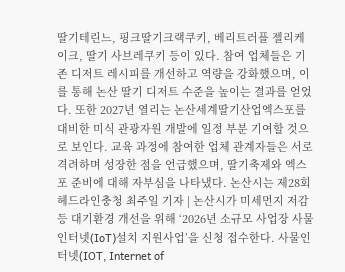딸기테린느, 핑크딸기크랙쿠키, 베리트러플 젤리케이크, 딸기 사브레쿠키 등이 있다. 참여 업체들은 기존 디저트 레시피를 개선하고 역량을 강화했으며, 이를 통해 논산 딸기 디저트 수준을 높이는 결과를 얻었다. 또한 2027년 열리는 논산세계딸기산업엑스포를 대비한 미식 관광자원 개발에 일정 부분 기여할 것으로 보인다. 교육 과정에 참여한 업체 관계자들은 서로 격려하며 성장한 점을 언급했으며, 딸기축제와 엑스포 준비에 대해 자부심을 나타냈다. 논산시는 제28회
헤드라인충청 최주일 기자 | 논산시가 미세먼지 저감 등 대기환경 개선을 위해 ‘2026년 소규모 사업장 사물인터넷(IoT)설치 지원사업’을 신청 접수한다. 사물인터넷(IOT, Internet of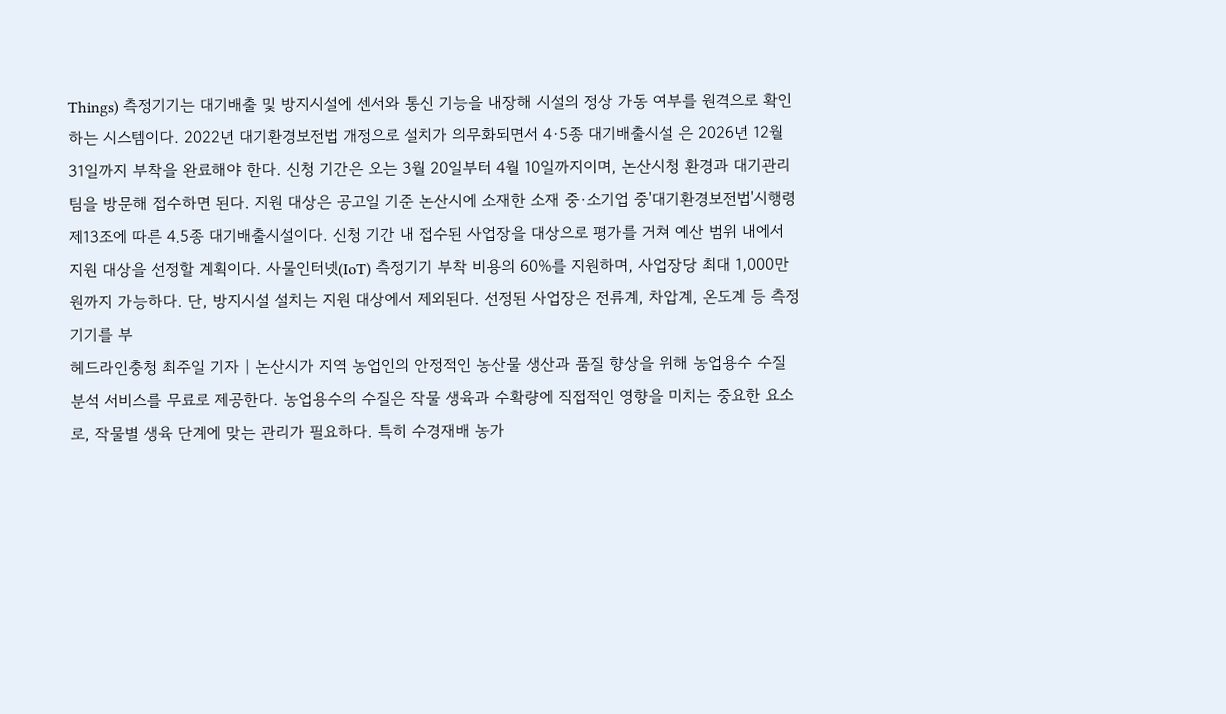Things) 측정기기는 대기배출 및 방지시설에 센서와 통신 기능을 내장해 시설의 정상 가동 여부를 원격으로 확인하는 시스템이다. 2022년 대기환경보전법 개정으로 설치가 의무화되면서 4·5종 대기배출시설 은 2026년 12월 31일까지 부착을 완료해야 한다. 신청 기간은 오는 3월 20일부터 4월 10일까지이며, 논산시청 환경과 대기관리팀을 방문해 접수하면 된다. 지원 대상은 공고일 기준 논산시에 소재한 소재 중·소기업 중'대기환경보전법'시행령 제13조에 따른 4․5종 대기배출시설이다. 신청 기간 내 접수된 사업장을 대상으로 평가를 거쳐 예산 범위 내에서 지원 대상을 선정할 계획이다. 사물인터넷(IoT) 측정기기 부착 비용의 60%를 지원하며, 사업장당 최대 1,000만 원까지 가능하다. 단, 방지시설 설치는 지원 대상에서 제외된다. 선정된 사업장은 전류계, 차압계, 온도계 등 측정기기를 부
헤드라인충청 최주일 기자 | 논산시가 지역 농업인의 안정적인 농산물 생산과 품질 향상을 위해 농업용수 수질분석 서비스를 무료로 제공한다. 농업용수의 수질은 작물 생육과 수확량에 직접적인 영향을 미치는 중요한 요소로, 작물별 생육 단계에 맞는 관리가 필요하다. 특히 수경재배 농가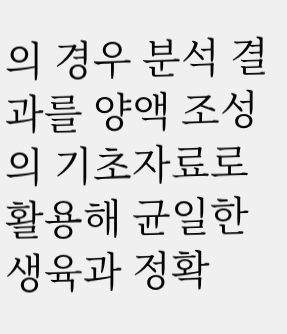의 경우 분석 결과를 양액 조성의 기초자료로 활용해 균일한 생육과 정확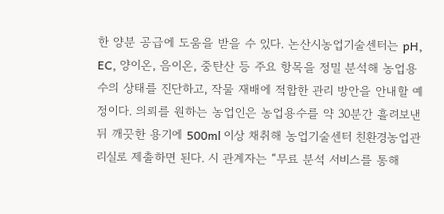한 양분 공급에 도움을 받을 수 있다. 논산시농업기술센터는 pH, EC, 양이온, 음이온, 중탄산 등 주요 항목을 정밀 분석해 농업용수의 상태를 진단하고, 작물 재배에 적합한 관리 방안을 안내할 예정이다. 의뢰를 원하는 농업인은 농업용수를 약 30분간 흘려보낸 뒤 깨끗한 용기에 500ml 이상 채취해 농업기술센터 친환경농업관리실로 제출하면 된다. 시 관계자는 “무료 분석 서비스를 통해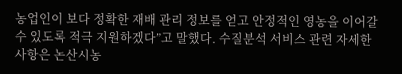농업인이 보다 정확한 재배 관리 정보를 얻고 안정적인 영농을 이어갈 수 있도록 적극 지원하겠다”고 말했다. 수질분석 서비스 관련 자세한 사항은 논산시농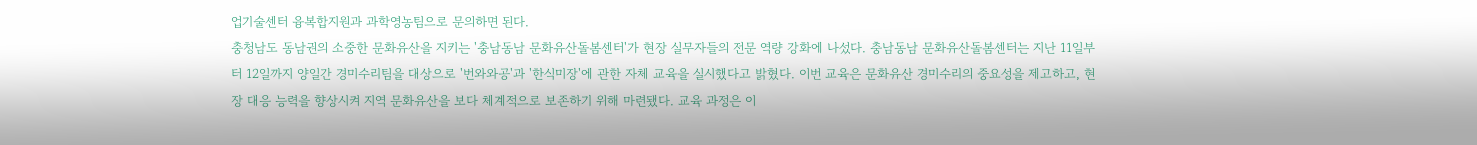업기술센터 융복합지원과 과학영농팀으로 문의하면 된다.
충청남도 동남권의 소중한 문화유산을 지키는 '충남동남 문화유산돌봄센터'가 현장 실무자들의 전문 역량 강화에 나섰다. 충남동남 문화유산돌봄센터는 지난 11일부터 12일까지 양일간 경미수리팀을 대상으로 '번와와공'과 '한식미장'에 관한 자체 교육을 실시했다고 밝혔다. 이번 교육은 문화유산 경미수리의 중요성을 제고하고, 현장 대응 능력을 향상시켜 지역 문화유산을 보다 체계적으로 보존하기 위해 마련됐다. 교육 과정은 이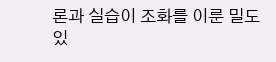론과 실습이 조화를 이룬 밀도 있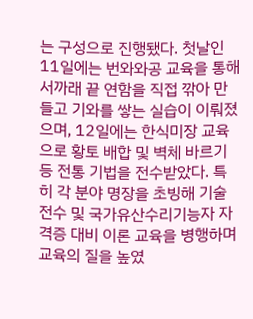는 구성으로 진행됐다. 첫날인 11일에는 번와와공 교육을 통해 서까래 끝 연함을 직접 깎아 만들고 기와를 쌓는 실습이 이뤄졌으며, 12일에는 한식미장 교육으로 황토 배합 및 벽체 바르기 등 전통 기법을 전수받았다. 특히 각 분야 명장을 초빙해 기술 전수 및 국가유산수리기능자 자격증 대비 이론 교육을 병행하며 교육의 질을 높였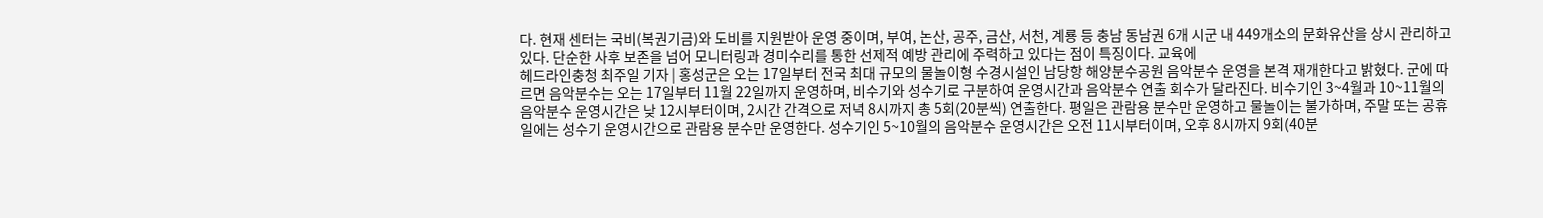다. 현재 센터는 국비(복권기금)와 도비를 지원받아 운영 중이며, 부여, 논산, 공주, 금산, 서천, 계룡 등 충남 동남권 6개 시군 내 449개소의 문화유산을 상시 관리하고 있다. 단순한 사후 보존을 넘어 모니터링과 경미수리를 통한 선제적 예방 관리에 주력하고 있다는 점이 특징이다. 교육에
헤드라인충청 최주일 기자 | 홍성군은 오는 17일부터 전국 최대 규모의 물놀이형 수경시설인 남당항 해양분수공원 음악분수 운영을 본격 재개한다고 밝혔다. 군에 따르면 음악분수는 오는 17일부터 11월 22일까지 운영하며, 비수기와 성수기로 구분하여 운영시간과 음악분수 연출 회수가 달라진다. 비수기인 3~4월과 10~11월의 음악분수 운영시간은 낮 12시부터이며, 2시간 간격으로 저녁 8시까지 총 5회(20분씩) 연출한다. 평일은 관람용 분수만 운영하고 물놀이는 불가하며, 주말 또는 공휴일에는 성수기 운영시간으로 관람용 분수만 운영한다. 성수기인 5~10월의 음악분수 운영시간은 오전 11시부터이며, 오후 8시까지 9회(40분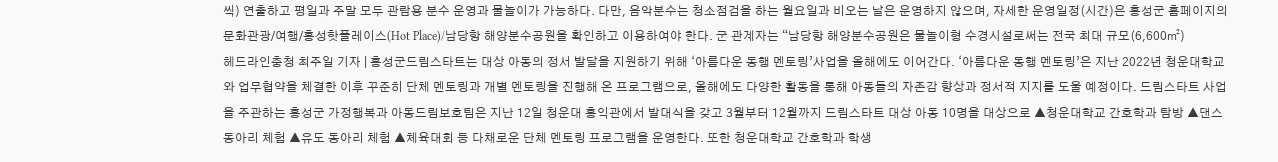씩) 연출하고 평일과 주말 모두 관람용 분수 운영과 물놀이가 가능하다. 다만, 음악분수는 청소점검을 하는 월요일과 비오는 날은 운영하지 않으며, 자세한 운영일정(시간)은 홍성군 홈페이지의 문화관광/여행/홍성핫플레이스(Hot Place)/남당항 해양분수공원을 확인하고 이용하여야 한다. 군 관계자는 “남당항 해양분수공원은 물놀이형 수경시설로써는 전국 최대 규모(6,600㎡)
헤드라인충청 최주일 기자 | 홍성군드림스타트는 대상 아동의 정서 발달을 지원하기 위해 ‘아름다운 동행 멘토링’사업을 올해에도 이어간다. ‘아름다운 동행 멘토링’은 지난 2022년 청운대학교와 업무협약을 체결한 이후 꾸준히 단체 멘토링과 개별 멘토링을 진행해 온 프로그램으로, 올해에도 다양한 활동을 통해 아동들의 자존감 향상과 정서적 지지를 도울 예정이다. 드림스타트 사업을 주관하는 홍성군 가정행복과 아동드림보호팀은 지난 12일 청운대 홍익관에서 발대식을 갖고 3월부터 12월까지 드림스타트 대상 아동 10명을 대상으로 ▲청운대학교 간호학과 탐방 ▲댄스 동아리 체험 ▲유도 동아리 체험 ▲체육대회 등 다채로운 단체 멘토링 프로그램을 운영한다. 또한 청운대학교 간호학과 학생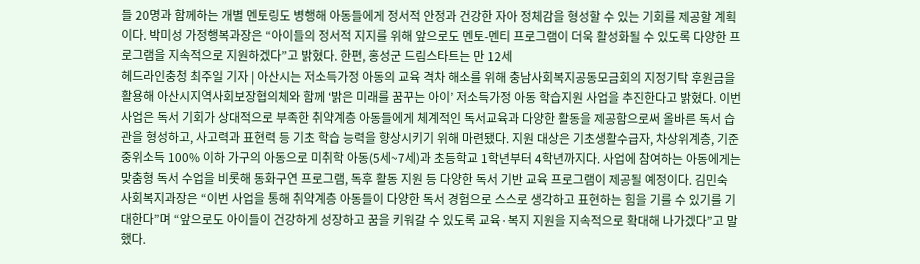들 20명과 함께하는 개별 멘토링도 병행해 아동들에게 정서적 안정과 건강한 자아 정체감을 형성할 수 있는 기회를 제공할 계획이다. 박미성 가정행복과장은 “아이들의 정서적 지지를 위해 앞으로도 멘토-멘티 프로그램이 더욱 활성화될 수 있도록 다양한 프로그램을 지속적으로 지원하겠다”고 밝혔다. 한편, 홍성군 드림스타트는 만 12세
헤드라인충청 최주일 기자 | 아산시는 저소득가정 아동의 교육 격차 해소를 위해 충남사회복지공동모금회의 지정기탁 후원금을 활용해 아산시지역사회보장협의체와 함께 ‘밝은 미래를 꿈꾸는 아이’ 저소득가정 아동 학습지원 사업을 추진한다고 밝혔다. 이번 사업은 독서 기회가 상대적으로 부족한 취약계층 아동들에게 체계적인 독서교육과 다양한 활동을 제공함으로써 올바른 독서 습관을 형성하고, 사고력과 표현력 등 기초 학습 능력을 향상시키기 위해 마련됐다. 지원 대상은 기초생활수급자, 차상위계층, 기준 중위소득 100% 이하 가구의 아동으로 미취학 아동(5세~7세)과 초등학교 1학년부터 4학년까지다. 사업에 참여하는 아동에게는 맞춤형 독서 수업을 비롯해 동화구연 프로그램, 독후 활동 지원 등 다양한 독서 기반 교육 프로그램이 제공될 예정이다. 김민숙 사회복지과장은 “이번 사업을 통해 취약계층 아동들이 다양한 독서 경험으로 스스로 생각하고 표현하는 힘을 기를 수 있기를 기대한다”며 “앞으로도 아이들이 건강하게 성장하고 꿈을 키워갈 수 있도록 교육·복지 지원을 지속적으로 확대해 나가겠다”고 말했다.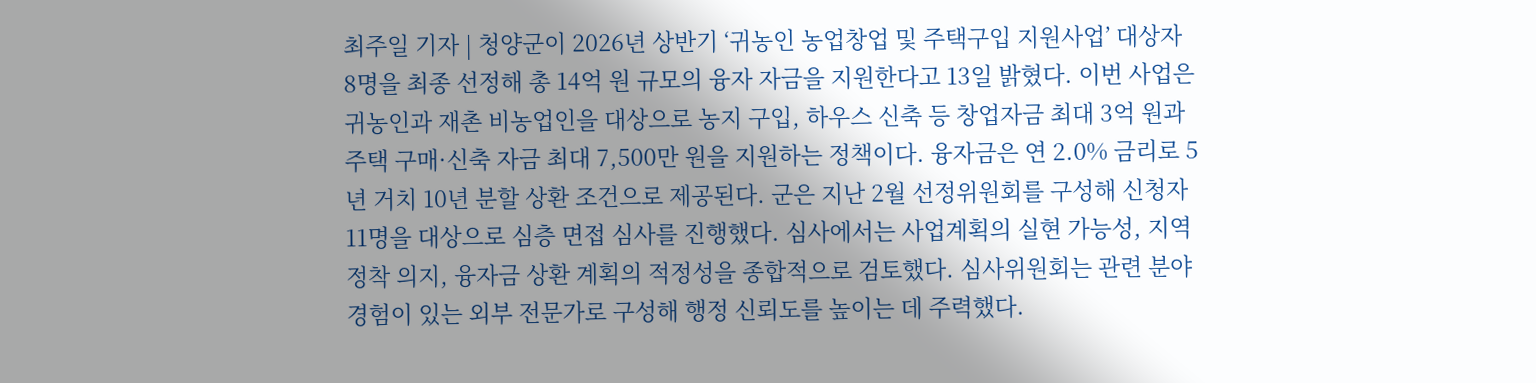최주일 기자 | 청양군이 2026년 상반기 ‘귀농인 농업창업 및 주택구입 지원사업’ 대상자 8명을 최종 선정해 총 14억 원 규모의 융자 자금을 지원한다고 13일 밝혔다. 이번 사업은 귀농인과 재촌 비농업인을 대상으로 농지 구입, 하우스 신축 등 창업자금 최대 3억 원과 주택 구매·신축 자금 최대 7,500만 원을 지원하는 정책이다. 융자금은 연 2.0% 금리로 5년 거치 10년 분할 상환 조건으로 제공된다. 군은 지난 2월 선정위원회를 구성해 신청자 11명을 대상으로 심층 면접 심사를 진행했다. 심사에서는 사업계획의 실현 가능성, 지역 정착 의지, 융자금 상환 계획의 적정성을 종합적으로 검토했다. 심사위원회는 관련 분야 경험이 있는 외부 전문가로 구성해 행정 신뢰도를 높이는 데 주력했다.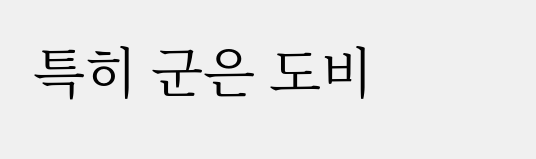특히 군은 도비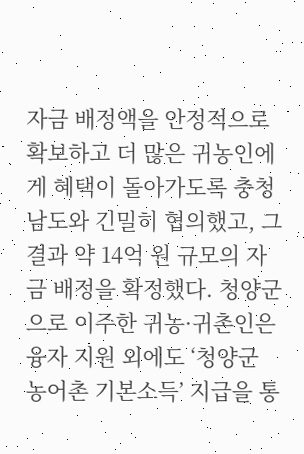자금 배정액을 안정적으로 확보하고 더 많은 귀농인에게 혜택이 돌아가도록 충청남도와 긴밀히 협의했고, 그 결과 약 14억 원 규모의 자금 배정을 확정했다. 청양군으로 이주한 귀농·귀촌인은 융자 지원 외에도 ‘청양군 농어촌 기본소득’ 지급을 통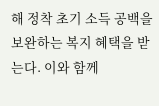해 정착 초기 소득 공백을 보완하는 복지 혜택을 받는다. 이와 함께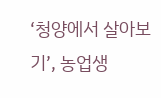‘청양에서 살아보기’, 농업생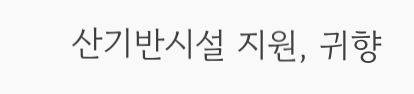산기반시설 지원, 귀향